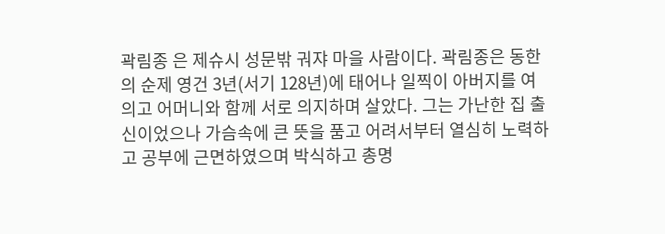곽림종 은 제슈시 성문밖 궈쟈 마을 사람이다. 곽림종은 동한 의 순제 영건 3년(서기 128년)에 태어나 일찍이 아버지를 여의고 어머니와 함께 서로 의지하며 살았다. 그는 가난한 집 출신이었으나 가슴속에 큰 뜻을 품고 어려서부터 열심히 노력하고 공부에 근면하였으며 박식하고 총명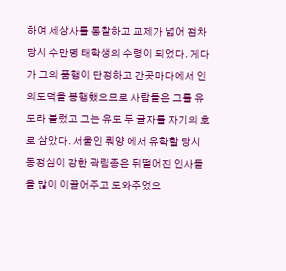하여 세상사를 통찰하고 교제가 넓어 점차 당시 수만명 태학생의 수령이 되었다. 게다가 그의 품행이 단정하고 간곳마다에서 인의도덕을 봉행했으므로 사람들은 그를 유도라 불렀고 그는 유도 두 글자를 자기의 호 로 삼았다. 서울인 뤄양 에서 유학할 당시 동정심이 강한 곽림종은 뒤떨어진 인사들을 많이 이끌어주고 도와주었으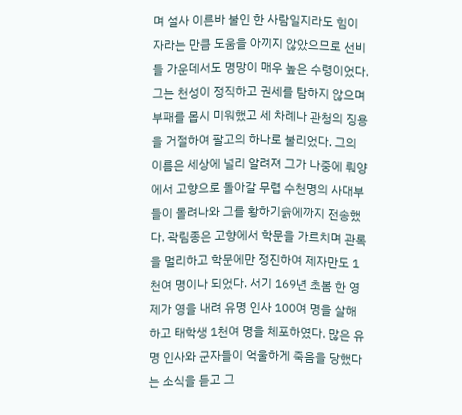며 설사 이른바 불인 한 사람일지라도 힘이 자라는 만큼 도움을 아끼지 않았으므로 선비들 가운데서도 명망이 매우 높은 수령이었다. 그는 천성이 정직하고 권세를 탐하지 않으며 부패를 몹시 미워했고 세 차례나 관청의 징용을 거절하여 팔고의 하나로 불리었다. 그의 이름은 세상에 널리 알려져 그가 나중에 뤄양에서 고향으로 돌아갈 무렵 수천명의 사대부 들이 몰려나와 그를 황하기슭에까지 전송했다. 곽림종은 고향에서 학문을 가르치며 관록을 멀리하고 학문에만 정진하여 제자만도 1천여 명이나 되었다. 서기 169년 초봄 한 영제가 영을 내려 유명 인사 100여 명을 살해하고 태학생 1천여 명을 체포하였다. 많은 유명 인사와 군자들이 억울하게 죽음을 당했다는 소식을 듣고 그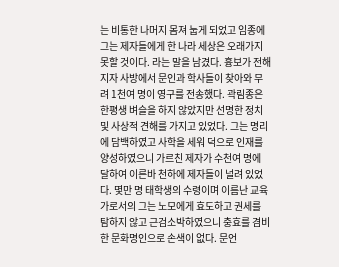는 비통한 나머지 몸져 눕게 되었고 임종에 그는 제자들에게 한 나라 세상은 오래가지 못할 것이다. 라는 말을 남겼다. 흉보가 전해지자 사방에서 문인과 학사들이 찾아와 무려 1천여 명이 영구를 전송했다. 곽림종은 한평생 벼슬을 하지 않았지만 선명한 정치 및 사상적 견해를 가지고 있었다. 그는 명리에 담백하였고 사학을 세워 덕으로 인재를 양성하였으니 가르친 제자가 수천여 명에 달하여 이른바 천하에 제자들이 널려 있었다. 몇만 명 태학생의 수령이며 이름난 교육가로서의 그는 노모에게 효도하고 권세를 탐하지 않고 근검소박하였으니 충효를 겸비한 문화명인으로 손색이 없다. 문언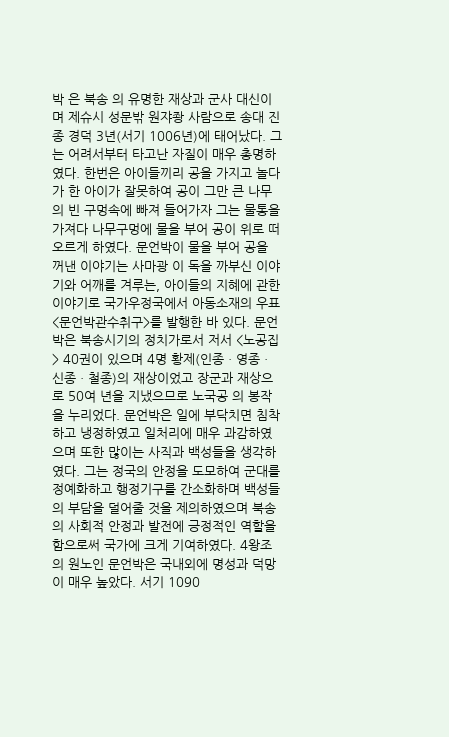박 은 북송 의 유명한 재상과 군사 대신이며 제슈시 성문밖 원쟈좡 사람으로 송대 진종 경덕 3년(서기 1006년)에 태어났다. 그는 어려서부터 타고난 자질이 매우 총명하였다. 한번은 아이들끼리 공을 가지고 놀다가 한 아이가 잘못하여 공이 그만 큰 나무의 빈 구멍속에 빠져 들어가자 그는 물통을 가져다 나무구멍에 물을 부어 공이 위로 떠오르게 하였다. 문언박이 물을 부어 공을 꺼낸 이야기는 사마광 이 독을 까부신 이야기와 어깨를 겨루는, 아이들의 지혜에 관한 이야기로 국가우정국에서 아동소재의 우표 <문언박관수취구>를 발행한 바 있다. 문언박은 북송시기의 정치가로서 저서 <노공집> 40권이 있으며 4명 황제(인종ㆍ영종ㆍ신종ㆍ철종)의 재상이었고 장군과 재상으로 50여 년을 지냈으므로 노국공 의 봉작을 누리었다. 문언박은 일에 부닥치면 침착하고 냉정하였고 일처리에 매우 과감하였으며 또한 많이는 사직과 백성들을 생각하였다. 그는 정국의 안정을 도모하여 군대를 정예화하고 행정기구를 간소화하며 백성들의 부담을 덜어줄 것을 제의하였으며 북송의 사회적 안정과 발전에 긍정적인 역할을 함으로써 국가에 크게 기여하였다. 4왕조의 원노인 문언박은 국내외에 명성과 덕망이 매우 높았다. 서기 1090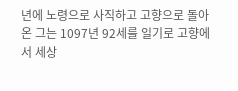년에 노령으로 사직하고 고향으로 돌아온 그는 1097년 92세를 일기로 고향에서 세상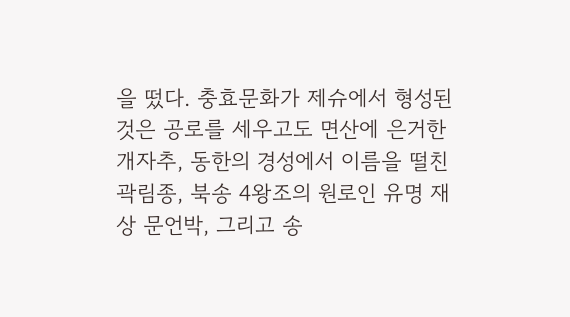을 떴다. 충효문화가 제슈에서 형성된 것은 공로를 세우고도 면산에 은거한 개자추, 동한의 경성에서 이름을 떨친 곽림종, 북송 4왕조의 원로인 유명 재상 문언박, 그리고 송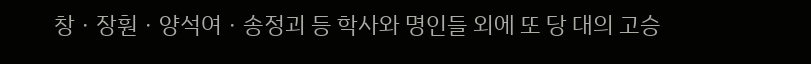창ㆍ장훤ㆍ양석여ㆍ송정괴 등 학사와 명인들 외에 또 당 대의 고승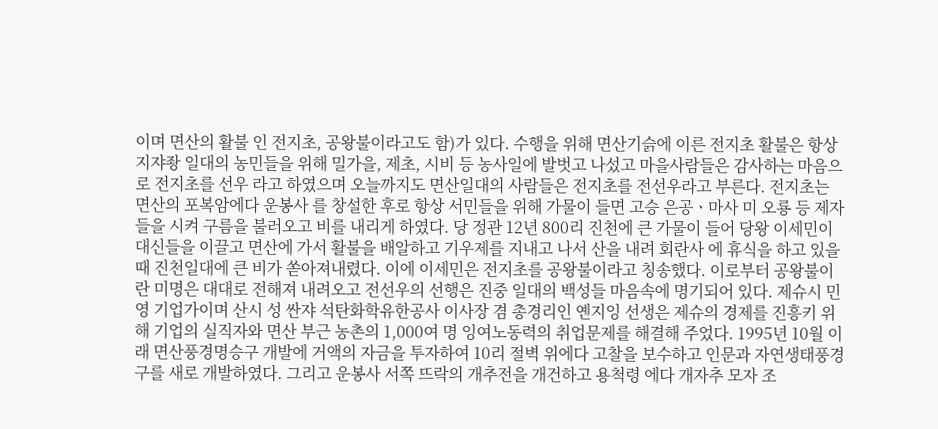이며 면산의 활불 인 전지초, 공왕불이라고도 함)가 있다. 수행을 위해 면산기슭에 이른 전지초 활불은 항상 지쟈좡 일대의 농민들을 위해 밀가을, 제초, 시비 등 농사일에 발벗고 나섰고 마을사람들은 감사하는 마음으로 전지초를 선우 라고 하였으며 오늘까지도 면산일대의 사람들은 전지초를 전선우라고 부른다. 전지초는 면산의 포복암에다 운봉사 를 창설한 후로 항상 서민들을 위해 가물이 들면 고승 은공ㆍ마사 미 오룡 등 제자들을 시켜 구름을 불러오고 비를 내리게 하였다. 당 정관 12년 800리 진천에 큰 가물이 들어 당왕 이세민이 대신들을 이끌고 면산에 가서 활불을 배알하고 기우제를 지내고 나서 산을 내려 회란사 에 휴식을 하고 있을 때 진천일대에 큰 비가 쏟아져내렸다. 이에 이세민은 전지초를 공왕불이라고 칭송했다. 이로부터 공왕불이란 미명은 대대로 전해져 내려오고 전선우의 선행은 진중 일대의 백성들 마음속에 명기되어 있다. 제슈시 민영 기업가이며 산시 성 싼쟈 석탄화학유한공사 이사장 겸 총경리인 옌지잉 선생은 제슈의 경제를 진흥키 위해 기업의 실직자와 면산 부근 농촌의 1,000여 명 잉여노동력의 취업문제를 해결해 주었다. 1995년 10월 이래 면산풍경명승구 개발에 거액의 자금을 투자하여 10리 절벽 위에다 고찰을 보수하고 인문과 자연생태풍경구를 새로 개발하였다. 그리고 운봉사 서쪽 뜨락의 개추전을 개건하고 용척령 에다 개자추 모자 조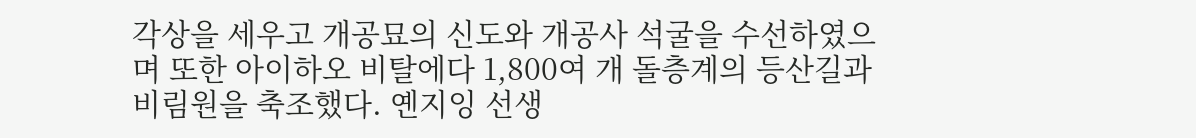각상을 세우고 개공묘의 신도와 개공사 석굴을 수선하였으며 또한 아이하오 비탈에다 1,800여 개 돌층계의 등산길과 비림원을 축조했다. 옌지잉 선생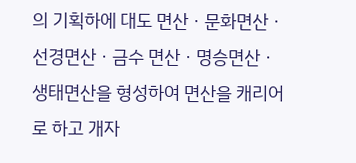의 기획하에 대도 면산ㆍ문화면산ㆍ선경면산ㆍ금수 면산ㆍ명승면산ㆍ생태면산을 형성하여 면산을 캐리어로 하고 개자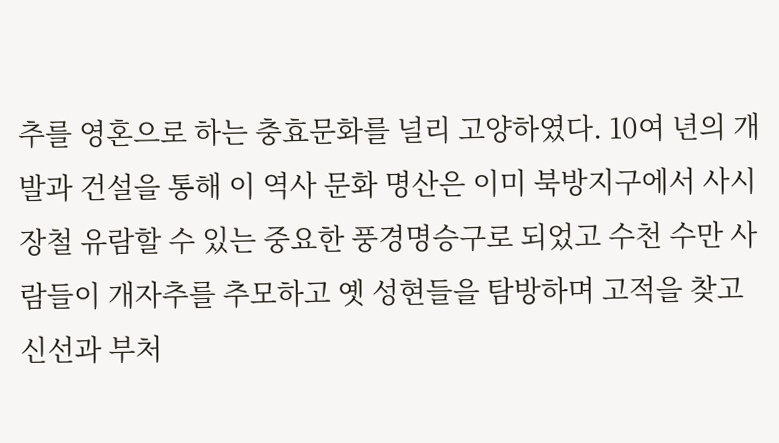추를 영혼으로 하는 충효문화를 널리 고양하였다. 10여 년의 개발과 건설을 통해 이 역사 문화 명산은 이미 북방지구에서 사시장철 유람할 수 있는 중요한 풍경명승구로 되었고 수천 수만 사람들이 개자추를 추모하고 옛 성현들을 탐방하며 고적을 찾고 신선과 부처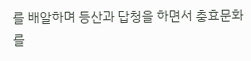를 배알하며 등산과 답청을 하면서 충효문화를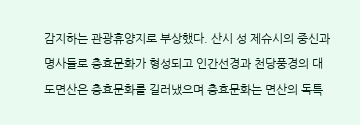감지하는 관광휴양지로 부상했다. 산시 성 제슈시의 중신과 명사들로 충효문화가 형성되고 인간선경과 천당풍경의 대도면산은 충효문화를 길러냈으며 충효문화는 면산의 독특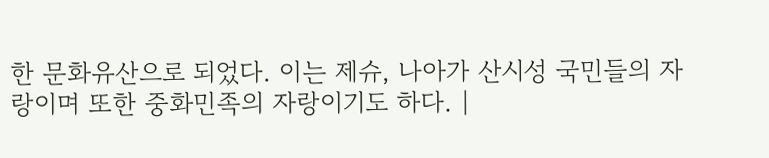한 문화유산으로 되었다. 이는 제슈, 나아가 산시성 국민들의 자랑이며 또한 중화민족의 자랑이기도 하다. |